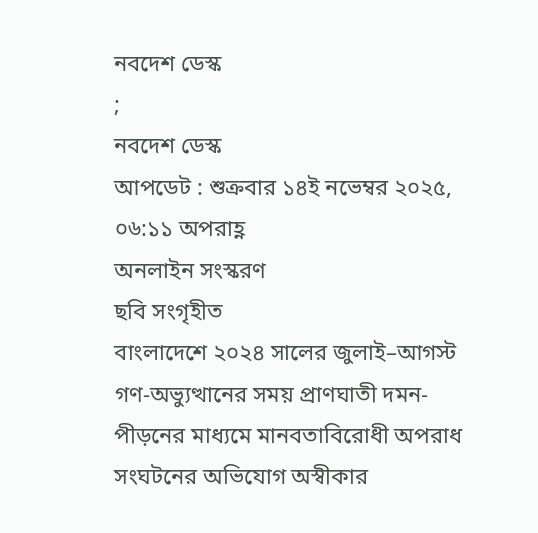নবদেশ ডেস্ক
;
নবদেশ ডেস্ক
আপডেট : শুক্রবার ১৪ই নভেম্বর ২০২৫, ০৬:১১ অপরাহ্ণ
অনলাইন সংস্করণ
ছবি সংগৃহীত
বাংলাদেশে ২০২৪ সালের জুলাই–আগস্ট গণ-অভ্যুত্থানের সময় প্রাণঘাতী দমন-পীড়নের মাধ্যমে মানবতাবিরোধী অপরাধ সংঘটনের অভিযোগ অস্বীকার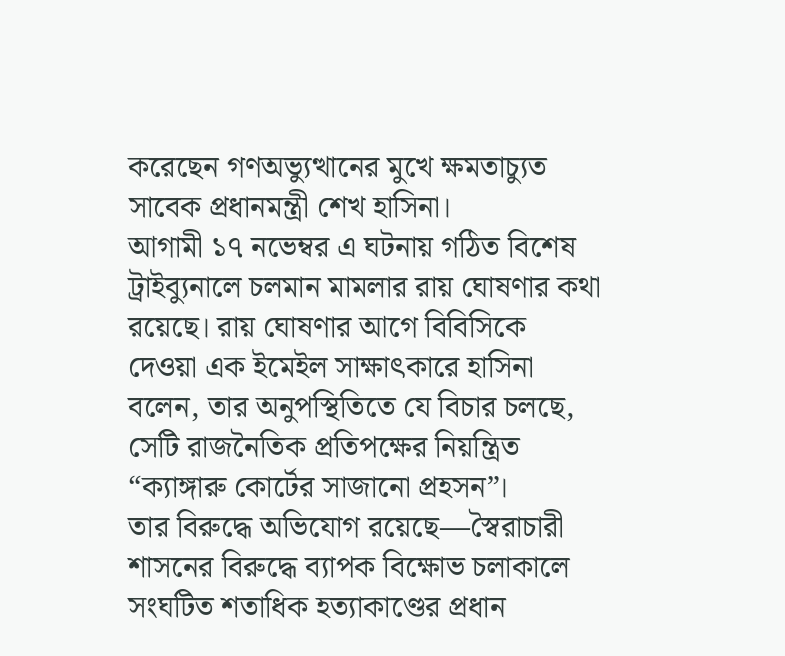করেছেন গণঅভ্যুত্থানের মুখে ক্ষমতাচ্যুত সাবেক প্রধানমন্ত্রী শেখ হাসিনা।
আগামী ১৭ নভেম্বর এ ঘটনায় গঠিত বিশেষ ট্রাইব্যুনালে চলমান মামলার রায় ঘোষণার কথা রয়েছে। রায় ঘোষণার আগে বিবিসিকে দেওয়া এক ইমেইল সাক্ষাৎকারে হাসিনা বলেন, তার অনুপস্থিতিতে যে বিচার চলছে, সেটি রাজনৈতিক প্রতিপক্ষের নিয়ন্ত্রিত “ক্যাঙ্গারু কোর্টের সাজানো প্রহসন”।
তার বিরুদ্ধে অভিযোগ রয়েছে—স্বৈরাচারী শাসনের বিরুদ্ধে ব্যাপক বিক্ষোভ চলাকালে সংঘটিত শতাধিক হত্যাকাণ্ডের প্রধান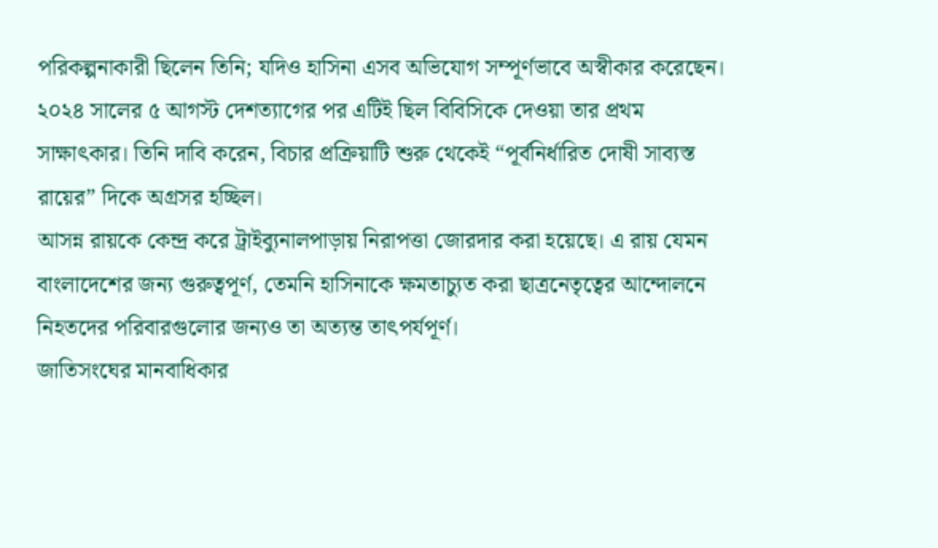পরিকল্পনাকারী ছিলেন তিনি; যদিও হাসিনা এসব অভিযোগ সম্পূর্ণভাবে অস্বীকার করেছেন।
২০২৪ সালের ৫ আগস্ট দেশত্যাগের পর এটিই ছিল বিবিসিকে দেওয়া তার প্রথম সাক্ষাৎকার। তিনি দাবি করেন, বিচার প্রক্রিয়াটি শুরু থেকেই “পূর্বনির্ধারিত দোষী সাব্যস্ত রায়ের” দিকে অগ্রসর হচ্ছিল।
আসন্ন রায়কে কেন্দ্র করে ট্রাইব্যুনালপাড়ায় নিরাপত্তা জোরদার করা হয়েছে। এ রায় যেমন বাংলাদেশের জন্য গুরুত্বপূর্ণ, তেমনি হাসিনাকে ক্ষমতাচ্যুত করা ছাত্রনেতৃত্বের আন্দোলনে নিহতদের পরিবারগুলোর জন্যও তা অত্যন্ত তাৎপর্যপূর্ণ।
জাতিসংঘের মানবাধিকার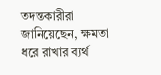তদন্তকারীরা জানিয়েছেন, ক্ষমতা ধরে রাখার ব্যর্থ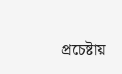প্রচেষ্টায়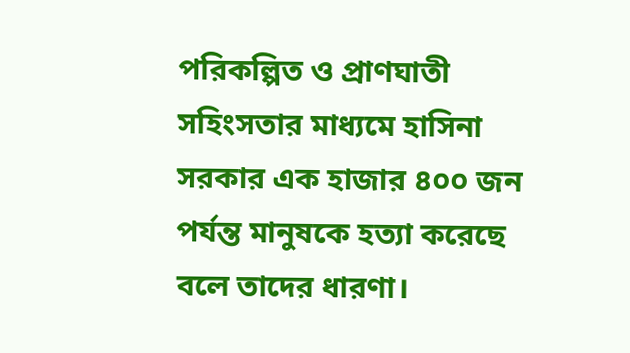পরিকল্পিত ও প্রাণঘাতী সহিংসতার মাধ্যমে হাসিনা সরকার এক হাজার ৪০০ জন পর্যন্ত মানুষকে হত্যা করেছে বলে তাদের ধারণা।